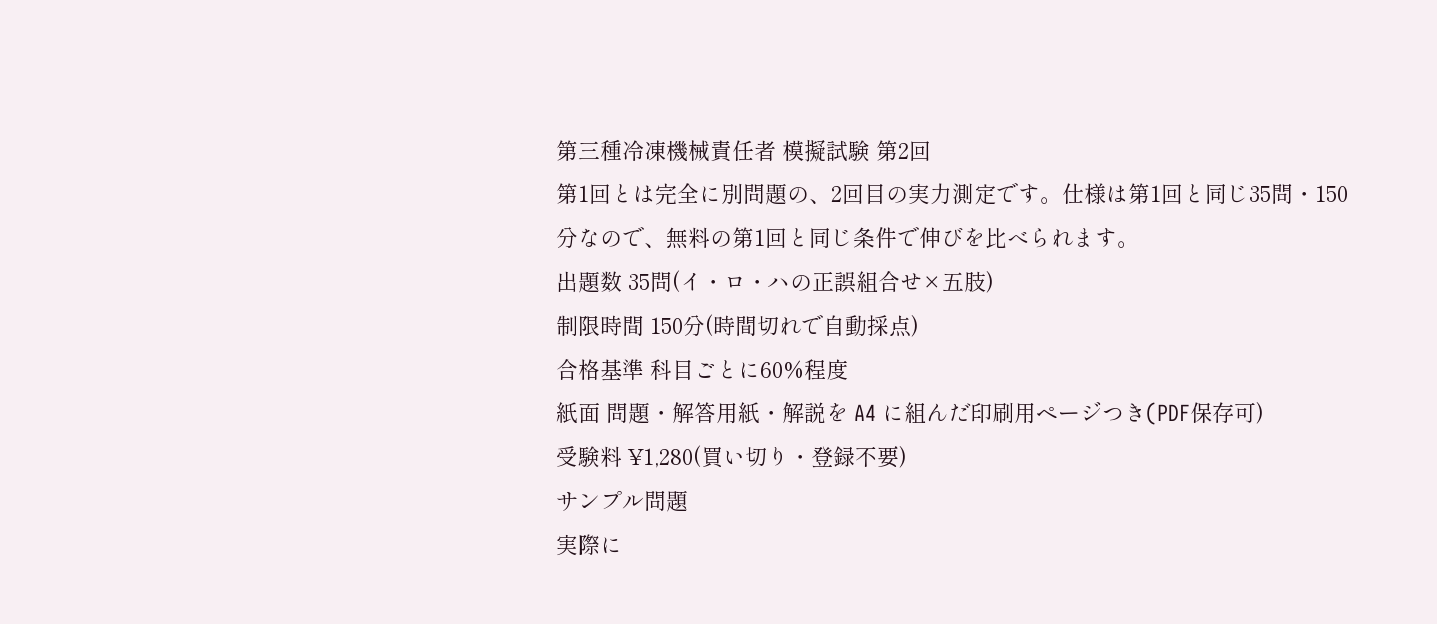第三種冷凍機械責任者 模擬試験 第2回
第1回とは完全に別問題の、2回目の実力測定です。仕様は第1回と同じ35問・150分なので、無料の第1回と同じ条件で伸びを比べられます。
出題数 35問(イ・ロ・ハの正誤組合せ×五肢)
制限時間 150分(時間切れで自動採点)
合格基準 科目ごとに60%程度
紙面 問題・解答用紙・解説を A4 に組んだ印刷用ページつき(PDF保存可)
受験料 ¥1,280(買い切り・登録不要)
サンプル問題
実際に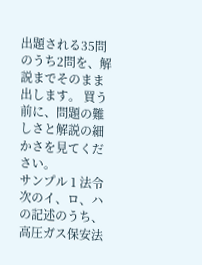出題される35問のうち2問を、解説までそのまま出します。 買う前に、問題の難しさと解説の細かさを見てください。
サンプル 1 法令
次のイ、ロ、ハの記述のうち、高圧ガス保安法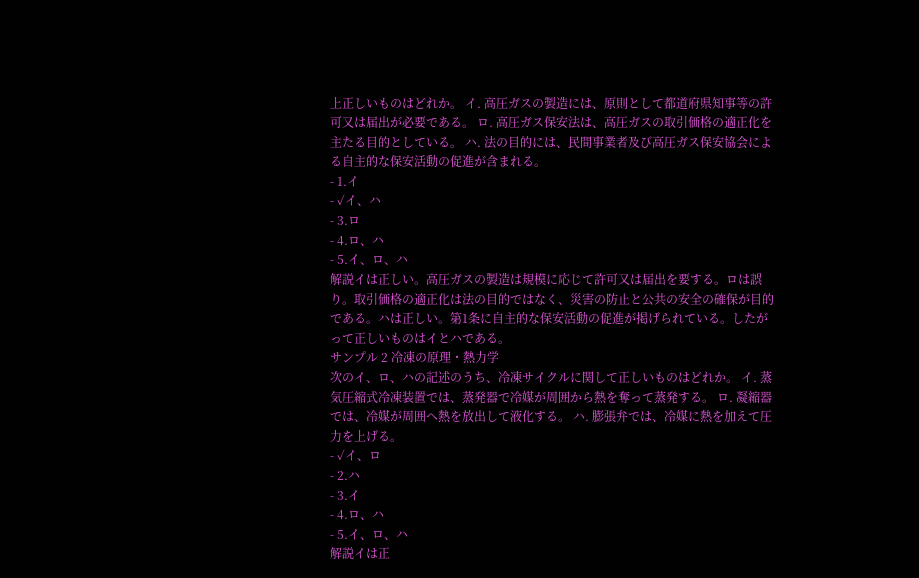上正しいものはどれか。 イ. 高圧ガスの製造には、原則として都道府県知事等の許可又は届出が必要である。 ロ. 高圧ガス保安法は、高圧ガスの取引価格の適正化を主たる目的としている。 ハ. 法の目的には、民間事業者及び高圧ガス保安協会による自主的な保安活動の促進が含まれる。
- 1.イ
- ✓イ、ハ
- 3.ロ
- 4.ロ、ハ
- 5.イ、ロ、ハ
解説イは正しい。高圧ガスの製造は規模に応じて許可又は届出を要する。ロは誤り。取引価格の適正化は法の目的ではなく、災害の防止と公共の安全の確保が目的である。ハは正しい。第1条に自主的な保安活動の促進が掲げられている。したがって正しいものはイとハである。
サンプル 2 冷凍の原理・熱力学
次のイ、ロ、ハの記述のうち、冷凍サイクルに関して正しいものはどれか。 イ. 蒸気圧縮式冷凍装置では、蒸発器で冷媒が周囲から熱を奪って蒸発する。 ロ. 凝縮器では、冷媒が周囲へ熱を放出して液化する。 ハ. 膨張弁では、冷媒に熱を加えて圧力を上げる。
- ✓イ、ロ
- 2.ハ
- 3.イ
- 4.ロ、ハ
- 5.イ、ロ、ハ
解説イは正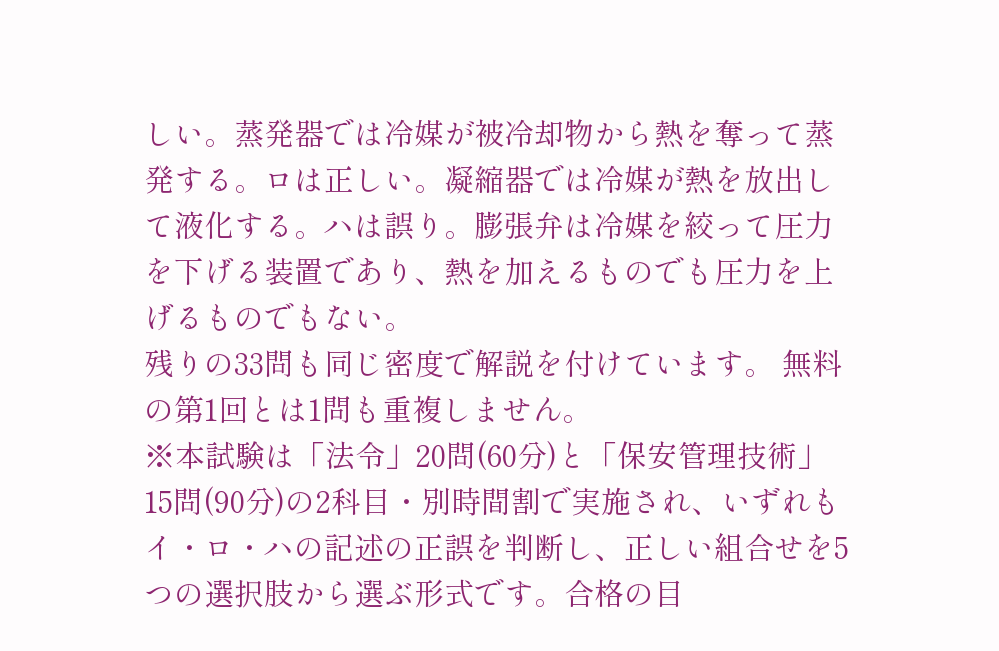しい。蒸発器では冷媒が被冷却物から熱を奪って蒸発する。ロは正しい。凝縮器では冷媒が熱を放出して液化する。ハは誤り。膨張弁は冷媒を絞って圧力を下げる装置であり、熱を加えるものでも圧力を上げるものでもない。
残りの33問も同じ密度で解説を付けています。 無料の第1回とは1問も重複しません。
※本試験は「法令」20問(60分)と「保安管理技術」15問(90分)の2科目・別時間割で実施され、いずれもイ・ロ・ハの記述の正誤を判断し、正しい組合せを5つの選択肢から選ぶ形式です。合格の目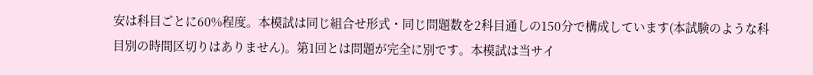安は科目ごとに60%程度。本模試は同じ組合せ形式・同じ問題数を2科目通しの150分で構成しています(本試験のような科目別の時間区切りはありません)。第1回とは問題が完全に別です。本模試は当サイ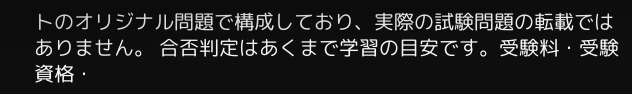トのオリジナル問題で構成しており、実際の試験問題の転載ではありません。 合否判定はあくまで学習の目安です。受験料・受験資格・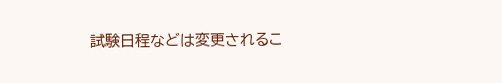試験日程などは変更されるこ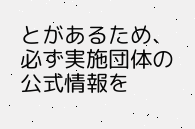とがあるため、 必ず実施団体の公式情報を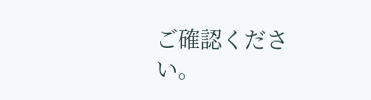ご確認ください。